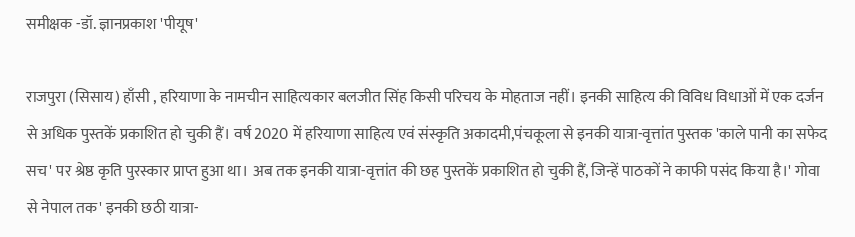समीक्षक -डॉ. ज्ञानप्रकाश 'पीयूष'

राजपुरा (सिसाय) हाँसी , हरियाणा के नामचीन साहित्यकार बलजीत सिंह किसी परिचय के मोहताज नहीं। इनकी साहित्य की विविध विधाओं में एक दर्जन से अधिक पुस्तकें प्रकाशित हो चुकी हैं। वर्ष 2020 में हरियाणा साहित्य एवं संस्कृति अकादमी,पंचकूला से इनकी यात्रा-वृत्तांत पुस्तक 'काले पानी का सफेद सच' पर श्रेष्ठ कृति पुरस्कार प्राप्त हुआ था। अब तक इनकी यात्रा-वृत्तांत की छह पुस्तकें प्रकाशित हो चुकी हैं, जिन्हें पाठकों ने काफी पसंद किया है।' गोवा से नेपाल तक' इनकी छठी यात्रा-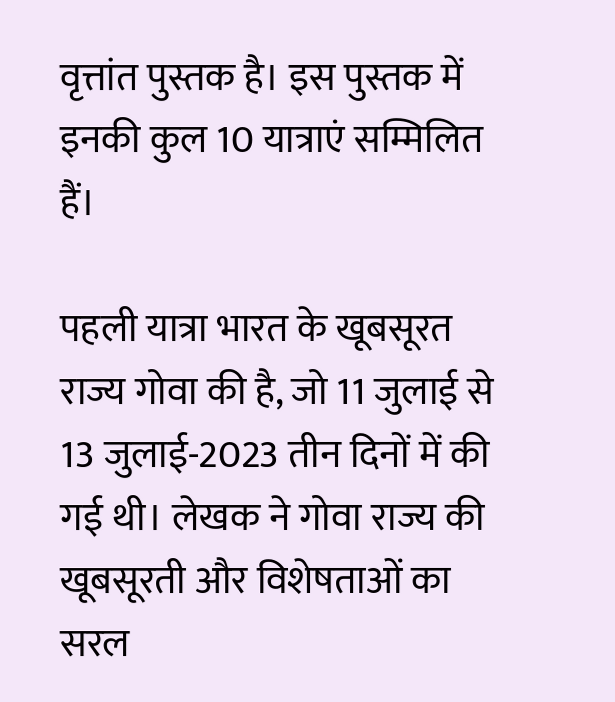वृत्तांत पुस्तक है। इस पुस्तक में इनकी कुल 10 यात्राएं सम्मिलित हैं।

पहली यात्रा भारत के खूबसूरत राज्य गोवा की है, जो 11 जुलाई से 13 जुलाई-2023 तीन दिनों में की गई थी। लेखक ने गोवा राज्य की खूबसूरती और विशेषताओं का सरल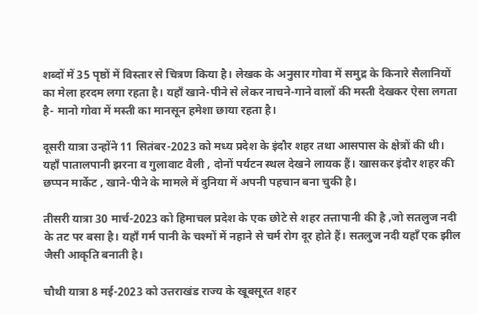शब्दों में 35 पृष्ठों में विस्तार से चित्रण किया है। लेखक के अनुसार गोवा में समुद्र के किनारे सैलानियों का मेला हरदम लगा रहता है। यहाँ खाने-पीने से लेकर नाचने-गाने वालों की मस्ती देखकर ऐसा लगता है- मानो गोवा में मस्ती का मानसून हमेशा छाया रहता है।

दूसरी यात्रा उन्होंने 11 सितंबर-2023 को मध्य प्रदेश के इंदौर शहर तथा आसपास के क्षेत्रों की थी। यहाँ पातालपानी झरना व गुलावाट वैली , दोनों पर्यटन स्थल देखने लायक हैं। खासकर इंदौर शहर की छप्पन मार्केट , खाने-पीने के मामले में दुनिया में अपनी पहचान बना चुकी है।

तीसरी यात्रा 30 मार्च-2023 को हिमाचल प्रदेश के एक छोटे से शहर तत्तापानी की है ,जो सतलुज नदी के तट पर बसा है। यहाँ गर्म पानी के चश्मों में नहाने से चर्म रोग दूर होते हैं। सतलुज नदी यहाँ एक झील जैसी आकृति बनाती है।

चौथी यात्रा 8 मई-2023 को उत्तराखंड राज्य के खूबसूरत शहर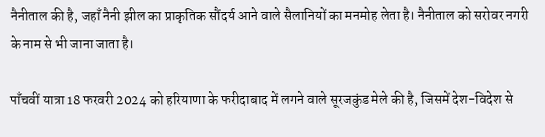नैनीताल की है, जहाँ नैनी झील का प्राकृतिक सौंदर्य आने वाले सैलानियों का मनमोह लेता है। नैनीताल को सरोवर नगरी के नाम से भी जाना जाता है।

पाँचवीं यात्रा 18 फरवरी 2024 को हरियाणा के फरीदाबाद में लगने वाले सूरजकुंड मेले की है, जिसमें देश-विदेश से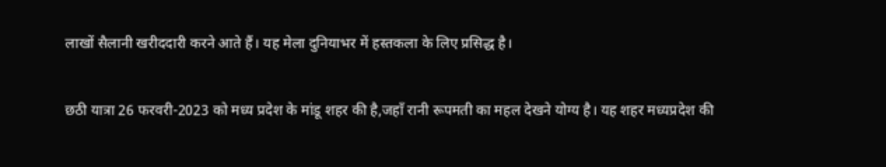लाखों सैलानी खरीददारी करने आते हैं। यह मेला दुनियाभर में हस्तकला के लिए प्रसिद्ध है।

छठी यात्रा 26 फरवरी-2023 को मध्य प्रदेश के मांडू शहर की है,जहाँ रानी रूपमती का महल देखने योग्य है। यह शहर मध्यप्रदेश की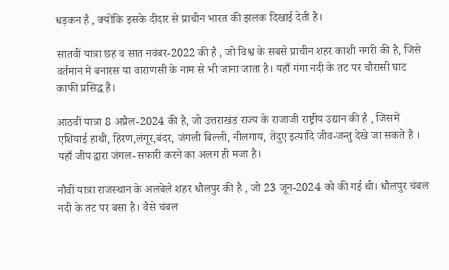धड़कन है , क्योंकि इसके दीदार से प्राचीन भारत की झलक दिखाई देती है।

सातवीं यात्रा छह व सात नवंबर-2022 की है , जो विश्व के सबसे प्राचीन शहर काशी नगरी की है, जिसे वर्तमान में बनारस या वाराणसी के नाम से भी जाना जाता है। यहाँ गंगा नदी के तट पर चौरासी घाट काफी प्रसिद्ध हैं।

आठवीं यात्रा 8 अप्रैल-2024 की है, जो उत्तराखंड राज्य के राजाजी राष्ट्रीय उद्यान की है , जिसमें एशियाई हाथी, हिरण,लंगूर,बंदर, जंगली बिल्ली, नीलगाय, तेंदुए इत्यादि जीव-जन्तु देखे जा सकते हैं । यहाँ जीप द्वारा जंगल-सफारी करने का अलग ही मजा है।

नौवीं यात्रा राजस्थान के अलबेले शहर धौलपुर की है , जो 23 जून-2024 को की गई थी। धौलपुर चंबल नदी के तट पर बसा है। वैसे चंबल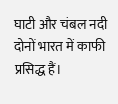घाटी और चंबल नदी दोनों भारत में काफी प्रसिद्ध हैं।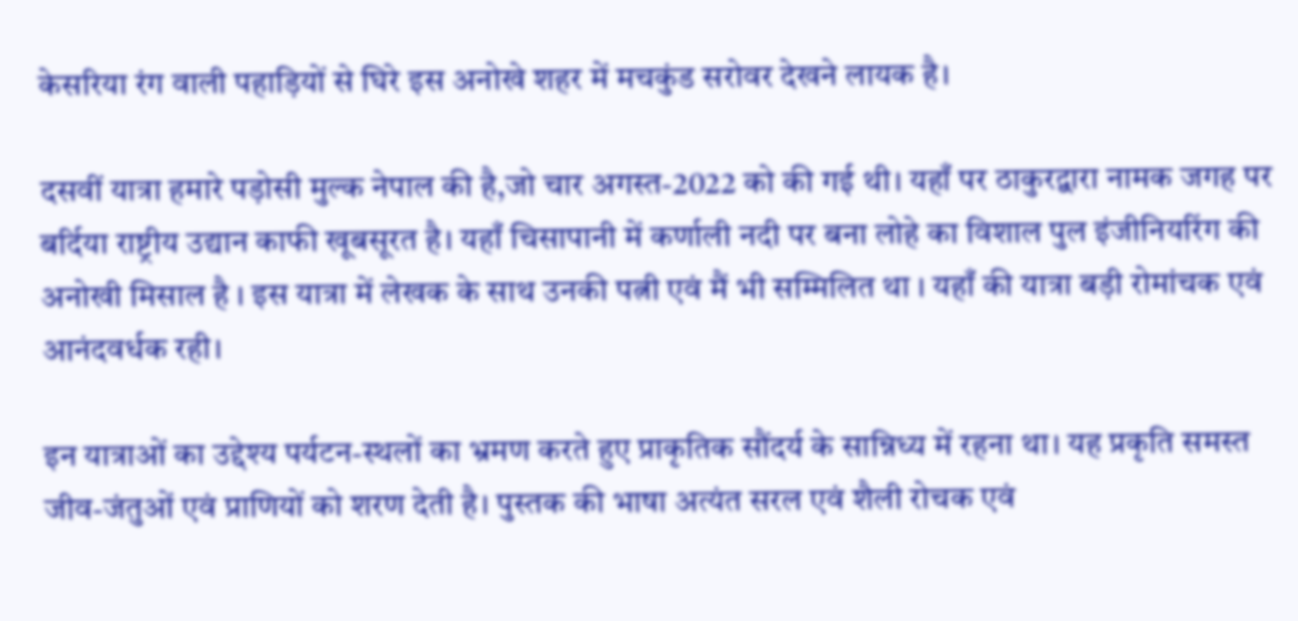केसरिया रंग वाली पहाड़ियों से घिरे इस अनोखे शहर में मचकुंड सरोवर देखने लायक है।

दसवीं यात्रा हमारे पड़ोसी मुल्क नेपाल की है,जो चार अगस्त-2022 को की गई थी। यहाँ पर ठाकुरद्वारा नामक जगह पर बर्दिया राष्ट्रीय उद्यान काफी खूबसूरत है। यहाँ चिसापानी में कर्णाली नदी पर बना लोहे का विशाल पुल इंजीनियरिंग की अनोखी मिसाल है । इस यात्रा में लेखक के साथ उनकी पत्नी एवं मैं भी सम्मिलित था । यहाँ की यात्रा बड़ी रोमांचक एवं आनंदवर्धक रही।

इन यात्राओं का उद्देश्य पर्यटन-स्थलों का भ्रमण करते हुए प्राकृतिक सौंदर्य के सान्निध्य में रहना था। यह प्रकृति समस्त जीव-जंतुओं एवं प्राणियों को शरण देती है। पुस्तक की भाषा अत्यंत सरल एवं शैली रोचक एवं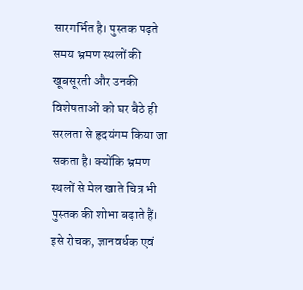सारगर्भित है। पुस्तक पढ़ते समय भ्रमण स्थलों की खूबसूरती और उनकी विशेषताओं को घर बैठे ही सरलता से हृदयंगम किया जा सकता है। क्योंकि भ्रमण स्थलों से मेल खाते चित्र भी पुस्तक की शोभा बढ़ाते हैं। इसे रोचक, ज्ञानवर्धक एवं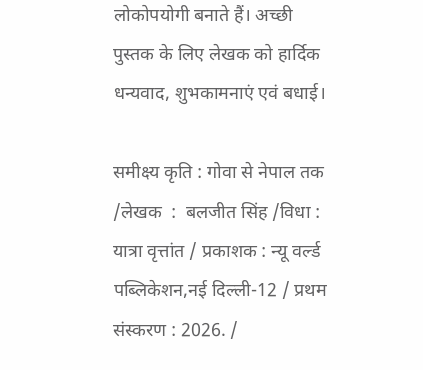लोकोपयोगी बनाते हैं। अच्छी पुस्तक के लिए लेखक को हार्दिक धन्यवाद, शुभकामनाएं एवं बधाई।

समीक्ष्य कृति : गोवा से नेपाल तक /लेखक  :  बलजीत सिंह /विधा : यात्रा वृत्तांत / प्रकाशक : न्यू वर्ल्ड पब्लिकेशन,नई दिल्ली-12 / प्रथम संस्करण : 2026. /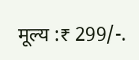मूल्य :₹ 299/-.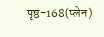पृष्ठ-168(प्लेन)